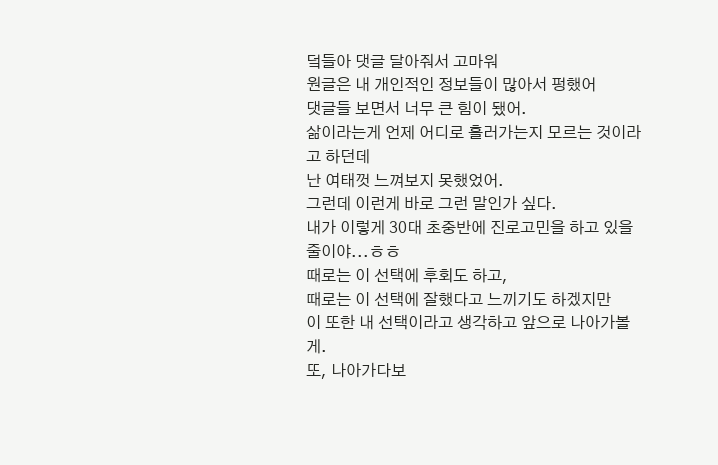덬들아 댓글 달아줘서 고마워
원글은 내 개인적인 정보들이 많아서 펑했어
댓글들 보면서 너무 큰 힘이 됐어.
삶이라는게 언제 어디로 흘러가는지 모르는 것이라고 하던데
난 여태껏 느껴보지 못했었어.
그런데 이런게 바로 그런 말인가 싶다.
내가 이렇게 30대 초중반에 진로고민을 하고 있을 줄이야...ㅎㅎ
때로는 이 선택에 후회도 하고,
때로는 이 선택에 잘했다고 느끼기도 하겠지만
이 또한 내 선택이라고 생각하고 앞으로 나아가볼게.
또, 나아가다보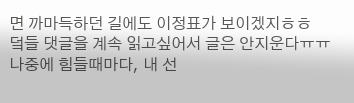면 까마득하던 길에도 이정표가 보이겠지ㅎㅎ
덬들 댓글을 계속 읽고싶어서 글은 안지운다ㅠㅠ
나중에 힘들때마다, 내 선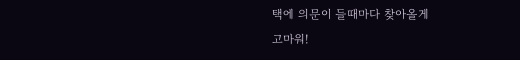택에 의문이 들때마다 찾아올게
고마워!